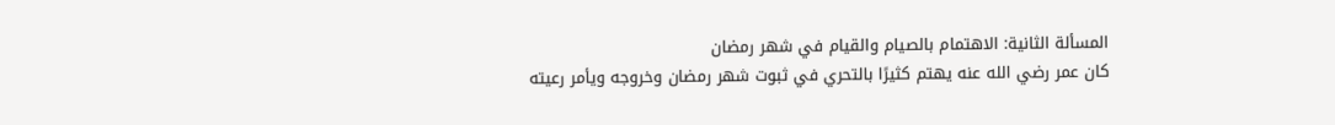المسألة الثانية: الاهتمام بالصيام والقيام في شهر رمضان
كان عمر رضي الله عنه يهتم كثيرًا بالتحري في ثبوت شهر رمضان وخروجه ويأمر رعيته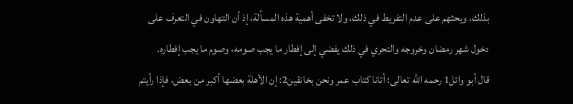بذلك، ويحثهم على عدم التفريط في ذلك، ولا تخفى أهمية هذه المسألة، إذ أن التهاون في التعرف على دخول شهر رمضان وخروجه والتحري في ذلك يفضي إلى إفطار ما يجب صومه، وصوم ما يجب إفطاره.
قال أبو وائل1 رحمه الله تعالى: أتانا كتاب عمر ونحن بخانقين2: إن الأهلة بعضها أكبر من بعض، فإذا رأيتم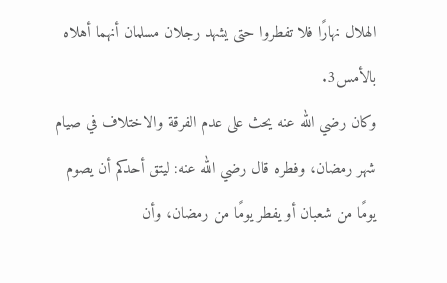الهلال نهارًا فلا تفطروا حتى يشهد رجلان مسلمان أنهما أهلاه بالأمس3.
وكان رضي الله عنه يحث على عدم الفرقة والاختلاف في صيام شهر رمضان، وفطره قال رضي الله عنه: ليتق أحدكم أن يصوم يومًا من شعبان أو يفطر يومًا من رمضان، وأن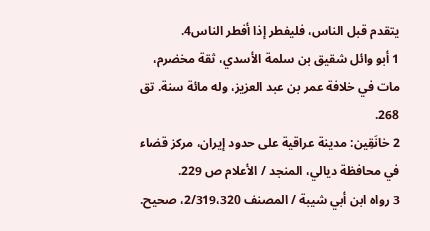يتقدم قبل الناس، فليفطر إذا أفطر الناس4.
1 أبو وائل شقيق بن سلمة الأسدي، ثقة مخضرم، مات في خلافة عمر بن عبد العزيز، وله مائة سنة. تق 268.
2 خانَقِين: مدينة عراقية على حدود إيران، مركز قضاء في محافظة ديالي، المنجد / الأعلام ص 229.
3 رواه ابن أبي شيبة / المصنف 2/319،320، صحيح.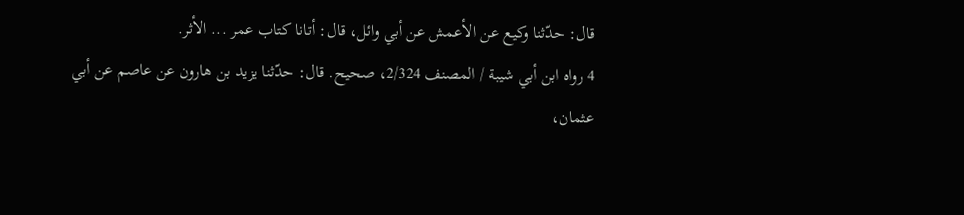قال: حدّثنا وكيع عن الأعمش عن أبي وائل، قال: أتانا كتاب عمر ... الأثر.
4 رواه ابن أبي شيبة / المصنف 2/324، صحيح. قال: حدّثنا يزيد بن هارون عن عاصم عن أبي عثمان،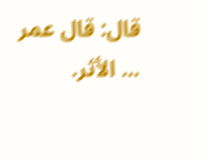قال: قال عمر ... الأثر.